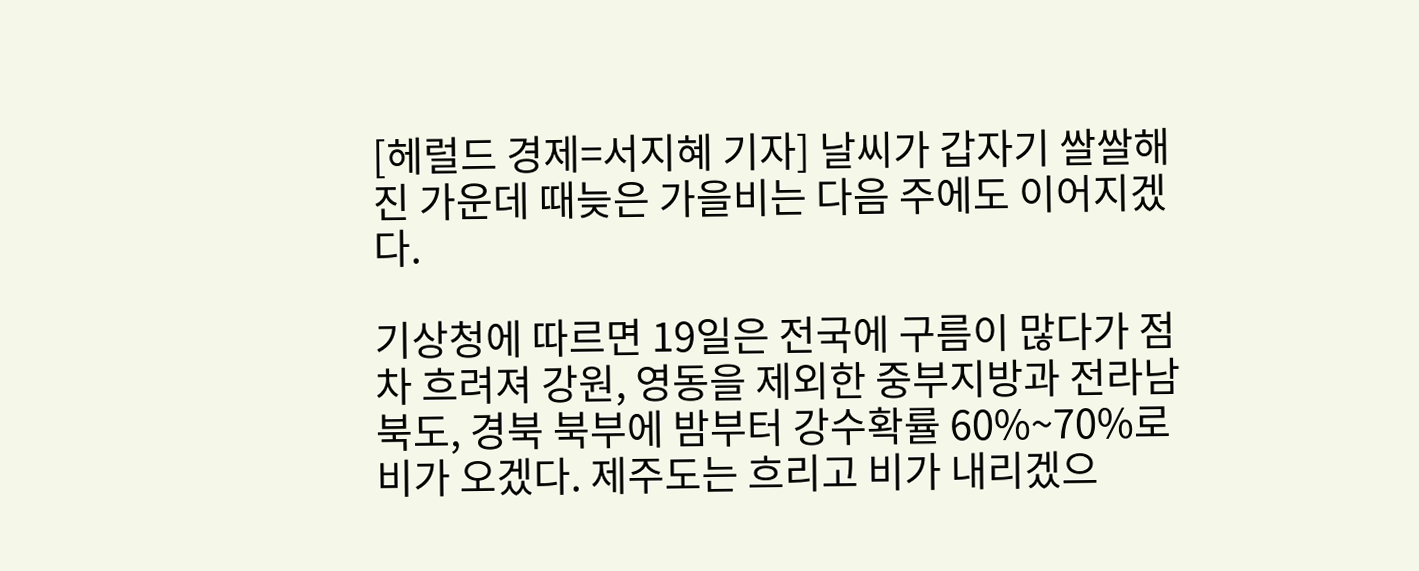[헤럴드 경제=서지혜 기자] 날씨가 갑자기 쌀쌀해진 가운데 때늦은 가을비는 다음 주에도 이어지겠다.

기상청에 따르면 19일은 전국에 구름이 많다가 점차 흐려져 강원, 영동을 제외한 중부지방과 전라남북도, 경북 북부에 밤부터 강수확률 60%~70%로 비가 오겠다. 제주도는 흐리고 비가 내리겠으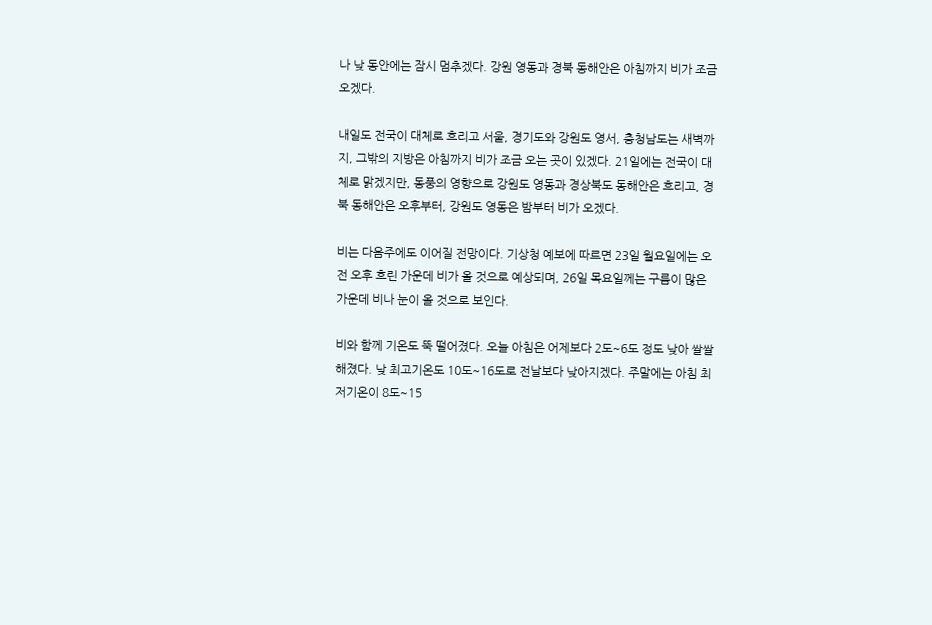나 낮 동안에는 잠시 멈추겠다. 강원 영동과 경북 동해안은 아침까지 비가 조금 오겠다.

내일도 전국이 대체로 흐리고 서울, 경기도와 강원도 영서, 충청남도는 새벽까지, 그밖의 지방은 아침까지 비가 조금 오는 곳이 있겠다. 21일에는 전국이 대체로 맑겠지만, 동풍의 영향으로 강원도 영동과 경상북도 동해안은 흐리고, 경북 동해안은 오후부터, 강원도 영동은 밤부터 비가 오겠다.

비는 다음주에도 이어질 전망이다. 기상청 예보에 따르면 23일 월요일에는 오전 오후 흐린 가운데 비가 올 것으로 예상되며, 26일 목요일께는 구름이 많은 가운데 비나 눈이 올 것으로 보인다.

비와 함께 기온도 뚝 떨어졌다. 오늘 아침은 어제보다 2도~6도 정도 낮아 쌀쌀해졌다. 낮 최고기온도 10도~16도로 전날보다 낮아지겠다. 주말에는 아침 최저기온이 8도~15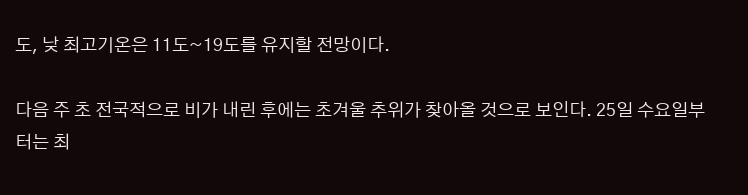도, 낮 최고기온은 11도~19도를 유지할 전망이다.

다음 주 초 전국적으로 비가 내린 후에는 초겨울 추위가 찾아올 것으로 보인다. 25일 수요일부터는 최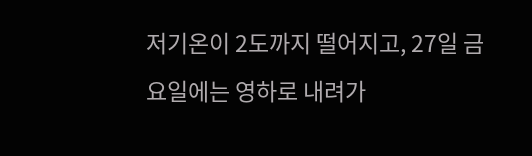저기온이 2도까지 떨어지고, 27일 금요일에는 영하로 내려가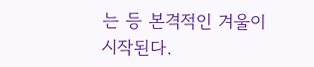는 등 본격적인 겨울이 시작된다.